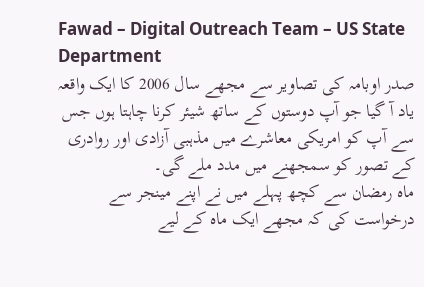Fawad – Digital Outreach Team – US State Department
صدر اوبامہ کی تصاوير سے مجھے سال 2006 کا ايک واقعہ ياد آ گيا جو آپ دوستوں کے ساتھ شيئر کرنا چاہتا ہوں جس سے آپ کو امريکی معاشرے ميں مذہبی آزادی اور روادری کے تصور کو سمجھنے ميں مدد ملے گی۔
ماہ رمضان سے کچھ پہلے ميں نے اپنے مينجر سے درخواست کی کہ مجھے ايک ماہ کے ليے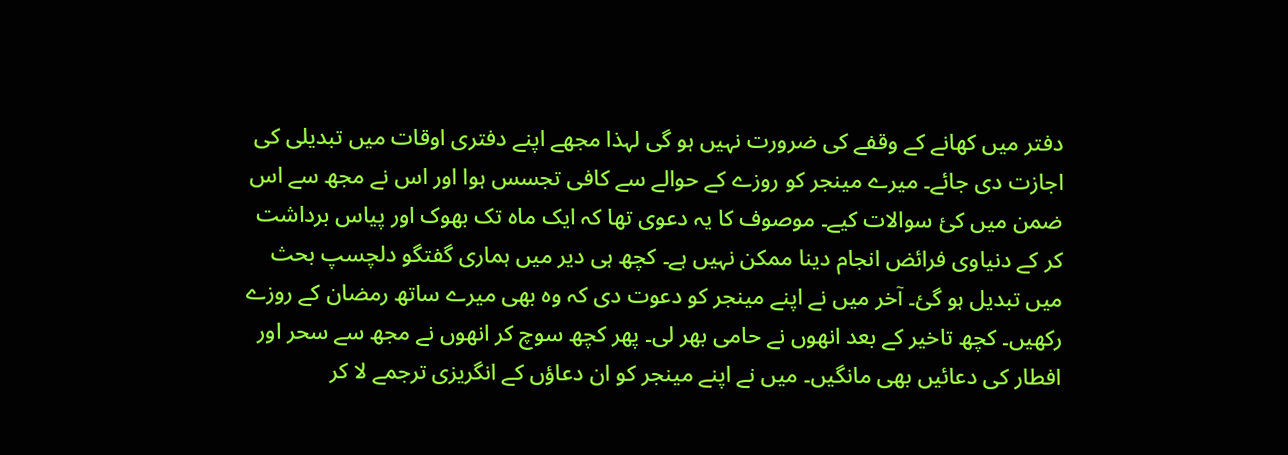دفتر ميں کھانے کے وقفے کی ضرورت نہيں ہو گی لہذا مجھے اپنے دفتری اوقات ميں تبديلی کی اجازت دی جائے۔ ميرے مينجر کو روزے کے حوالے سے کافی تجسس ہوا اور اس نے مجھ سے اس ضمن ميں کئ سوالات کيے۔ موصوف کا يہ دعوی تھا کہ ايک ماہ تک بھوک اور پياس برداشت کر کے دنياوی فرائض انجام دينا ممکن نہيں ہے۔ کچھ ہی دير ميں ہماری گفتگو دلچسپ بحث ميں تبديل ہو گئ۔ آخر ميں نے اپنے مينجر کو دعوت دی کہ وہ بھی ميرے ساتھ رمضان کے روزے رکھيں۔ کچھ تاخير کے بعد انھوں نے حامی بھر لی۔ پھر کچھ سوچ کر انھوں نے مجھ سے سحر اور افطار کی دعائيں بھی مانگيں۔ ميں نے اپنے مينجر کو ان دعاؤں کے انگريزی ترجمے لا کر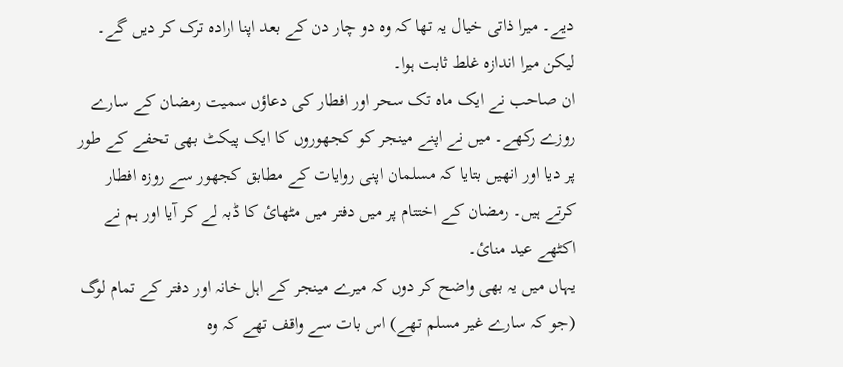ديے۔ ميرا ذاتی خيال يہ تھا کہ وہ دو چار دن کے بعد اپنا ارادہ ترک کر ديں گے۔
ليکن ميرا اندازہ غلط ثابت ہوا۔
ان صاحب نے ايک ماہ تک سحر اور افطار کی دعاؤں سميت رمضان کے سارے روزے رکھے۔ ميں نے اپنے مينجر کو کجھوروں کا ايک پيکٹ بھی تحفے کے طور پر ديا اور انھيں بتايا کہ مسلمان اپنی روايات کے مطابق کجھور سے روزہ افطار کرتے ہيں۔ رمضان کے اختتام پر ميں دفتر ميں مٹھائ کا ڈبہ لے کر آيا اور ہم نے اکٹھے عيد منائ۔
يہاں ميں يہ بھی واضح کر دوں کہ ميرے مينجر کے اہل خانہ اور دفتر کے تمام لوگ (جو کہ سارے غير مسلم تھے) اس بات سے واقف تھے کہ وہ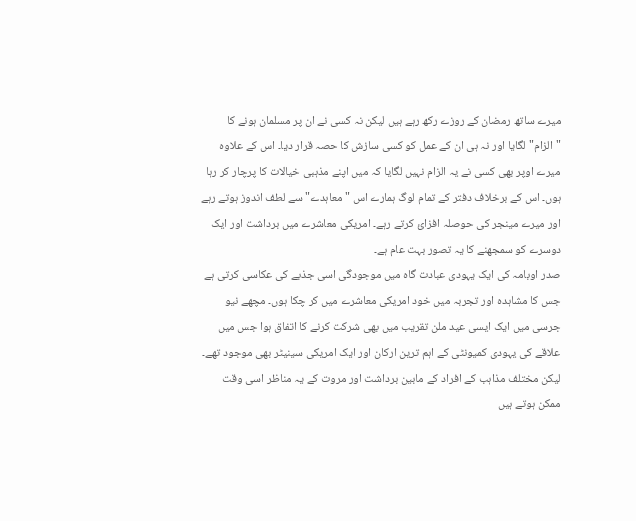ميرے ساتھ رمضان کے روزے رکھ رہے ہیں ليکن نہ کسی نے ان پر مسلمان ہونے کا "الزام" لگايا اور نہ ہی ان کے عمل کو کسی سازش کا حصہ قرار ديا۔ اس کے علاوہ ميرے اوپر بھی کسی نے يہ الزام نہيں لگايا کہ ميں اپنے مذہبی خيالات کا پرچار کر رہا ہوں۔ اس کے برخلاف دفتر کے تمام لوگ ہمارے اس "معاہدے" سے لطف اندوز ہوتے رہے اور ميرے مينجر کی حوصلہ افزائ کرتے رہے۔ امريکی معاشرے ميں برداشت اور ايک دوسرے کو سمجھنے کا يہ تصور بہت عام ہے۔
صدر اوبامہ کی ايک يہودی عبادت گاہ ميں موجودگی اسی جذبے کی عکاسی کرتی ہے جس کا مشاہدہ اور تجربہ ميں خود امريکی معاشرے ميں کر چکا ہوں۔ مچھے نيو جرسی ميں ايک ايسی عيد ملن تقريب ميں بھی شرکت کرنے کا اتفاق ہوا جس ميں علاقے کی يہودی کميونٹی کے اہم ترين ارکان اور ايک امريکی سينيٹر بھی موجود تھے۔
ليکن مختلف مذاہب کے افراد کے مابين برداشت اور مروت کے يہ مناظر اسی وقت ممکن ہوتے ہيں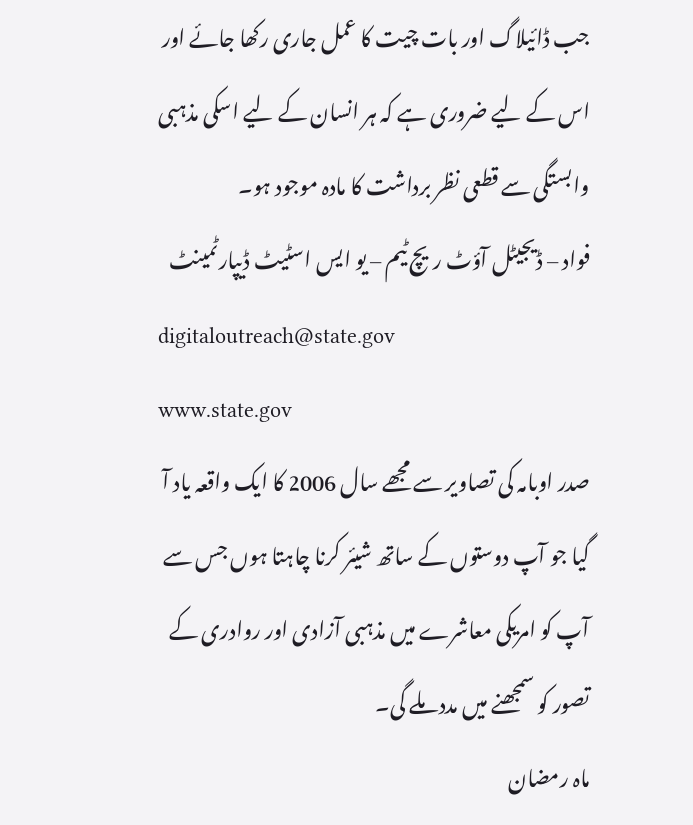جب ڈائيلاگ اور بات چيت کا عمل جاری رکھا جائے اور اس کے ليے ضروری ہے کہ ہر انسان کے ليے اسکی مذہبی وابستگی سے قطعی نظر برداشت کا مادہ موجود ہو۔
فواد – ڈيجيٹل آؤٹ ريچ ٹيم – يو ايس اسٹيٹ ڈيپارٹمينٹ
digitaloutreach@state.gov
www.state.gov
صدر اوبامہ کی تصاوير سے مجھے سال 2006 کا ايک واقعہ ياد آ گيا جو آپ دوستوں کے ساتھ شيئر کرنا چاہتا ہوں جس سے آپ کو امريکی معاشرے ميں مذہبی آزادی اور روادری کے تصور کو سمجھنے ميں مدد ملے گی۔
ماہ رمضان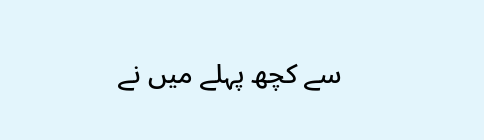سے کچھ پہلے ميں نے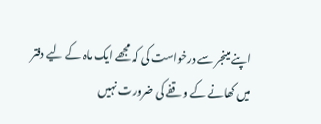اپنے مينجر سے درخواست کی کہ مجھے ايک ماہ کے ليے دفتر ميں کھانے کے وقفے کی ضرورت نہيں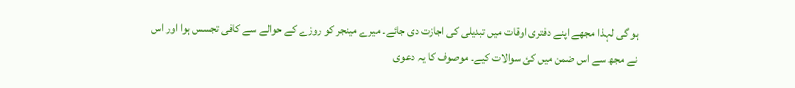ہو گی لہذا مجھے اپنے دفتری اوقات ميں تبديلی کی اجازت دی جائے۔ ميرے مينجر کو روزے کے حوالے سے کافی تجسس ہوا اور اس نے مجھ سے اس ضمن ميں کئ سوالات کيے۔ موصوف کا يہ دعوی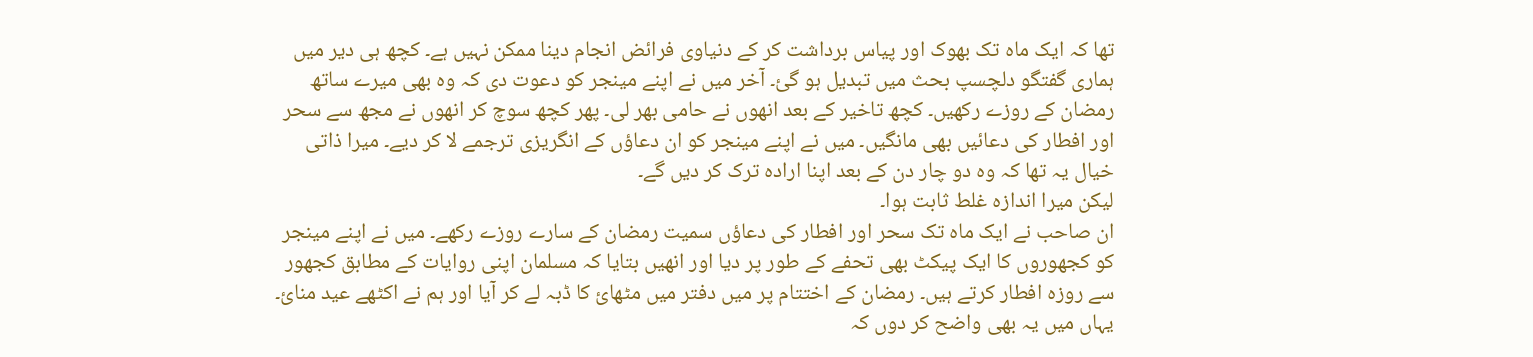تھا کہ ايک ماہ تک بھوک اور پياس برداشت کر کے دنياوی فرائض انجام دينا ممکن نہيں ہے۔ کچھ ہی دير ميں ہماری گفتگو دلچسپ بحث ميں تبديل ہو گئ۔ آخر ميں نے اپنے مينجر کو دعوت دی کہ وہ بھی ميرے ساتھ رمضان کے روزے رکھيں۔ کچھ تاخير کے بعد انھوں نے حامی بھر لی۔ پھر کچھ سوچ کر انھوں نے مجھ سے سحر اور افطار کی دعائيں بھی مانگيں۔ ميں نے اپنے مينجر کو ان دعاؤں کے انگريزی ترجمے لا کر ديے۔ ميرا ذاتی خيال يہ تھا کہ وہ دو چار دن کے بعد اپنا ارادہ ترک کر ديں گے۔
ليکن ميرا اندازہ غلط ثابت ہوا۔
ان صاحب نے ايک ماہ تک سحر اور افطار کی دعاؤں سميت رمضان کے سارے روزے رکھے۔ ميں نے اپنے مينجر کو کجھوروں کا ايک پيکٹ بھی تحفے کے طور پر ديا اور انھيں بتايا کہ مسلمان اپنی روايات کے مطابق کجھور سے روزہ افطار کرتے ہيں۔ رمضان کے اختتام پر ميں دفتر ميں مٹھائ کا ڈبہ لے کر آيا اور ہم نے اکٹھے عيد منائ۔
يہاں ميں يہ بھی واضح کر دوں کہ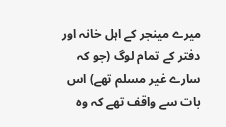ميرے مينجر کے اہل خانہ اور دفتر کے تمام لوگ (جو کہ سارے غير مسلم تھے) اس بات سے واقف تھے کہ وہ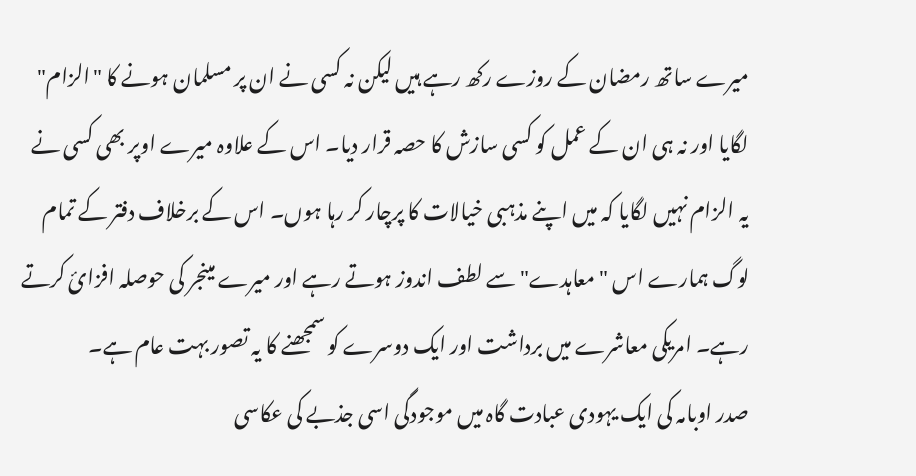ميرے ساتھ رمضان کے روزے رکھ رہے ہیں ليکن نہ کسی نے ان پر مسلمان ہونے کا "الزام" لگايا اور نہ ہی ان کے عمل کو کسی سازش کا حصہ قرار ديا۔ اس کے علاوہ ميرے اوپر بھی کسی نے يہ الزام نہيں لگايا کہ ميں اپنے مذہبی خيالات کا پرچار کر رہا ہوں۔ اس کے برخلاف دفتر کے تمام لوگ ہمارے اس "معاہدے" سے لطف اندوز ہوتے رہے اور ميرے مينجر کی حوصلہ افزائ کرتے رہے۔ امريکی معاشرے ميں برداشت اور ايک دوسرے کو سمجھنے کا يہ تصور بہت عام ہے۔
صدر اوبامہ کی ايک يہودی عبادت گاہ ميں موجودگی اسی جذبے کی عکاسی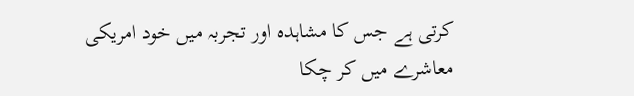کرتی ہے جس کا مشاہدہ اور تجربہ ميں خود امريکی معاشرے ميں کر چکا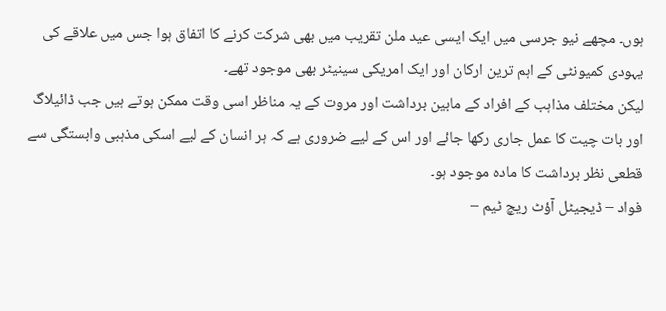ہوں۔ مچھے نيو جرسی ميں ايک ايسی عيد ملن تقريب ميں بھی شرکت کرنے کا اتفاق ہوا جس ميں علاقے کی يہودی کميونٹی کے اہم ترين ارکان اور ايک امريکی سينيٹر بھی موجود تھے۔
ليکن مختلف مذاہب کے افراد کے مابين برداشت اور مروت کے يہ مناظر اسی وقت ممکن ہوتے ہيں جب ڈائيلاگ اور بات چيت کا عمل جاری رکھا جائے اور اس کے ليے ضروری ہے کہ ہر انسان کے ليے اسکی مذہبی وابستگی سے قطعی نظر برداشت کا مادہ موجود ہو۔
فواد – ڈيجيٹل آؤٹ ريچ ٹيم –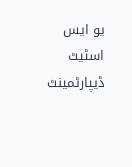يو ايس اسٹيٹ ڈيپارٹمينٹ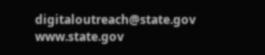digitaloutreach@state.gov
www.state.gov